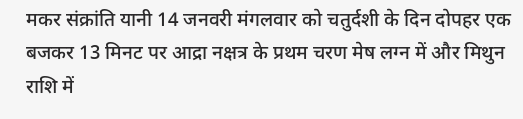मकर संक्रांति यानी 14 जनवरी मंगलवार को चतुर्दशी के दिन दोपहर एक बजकर 13 मिनट पर आद्रा नक्षत्र के प्रथम चरण मेष लग्न में और मिथुन राशि में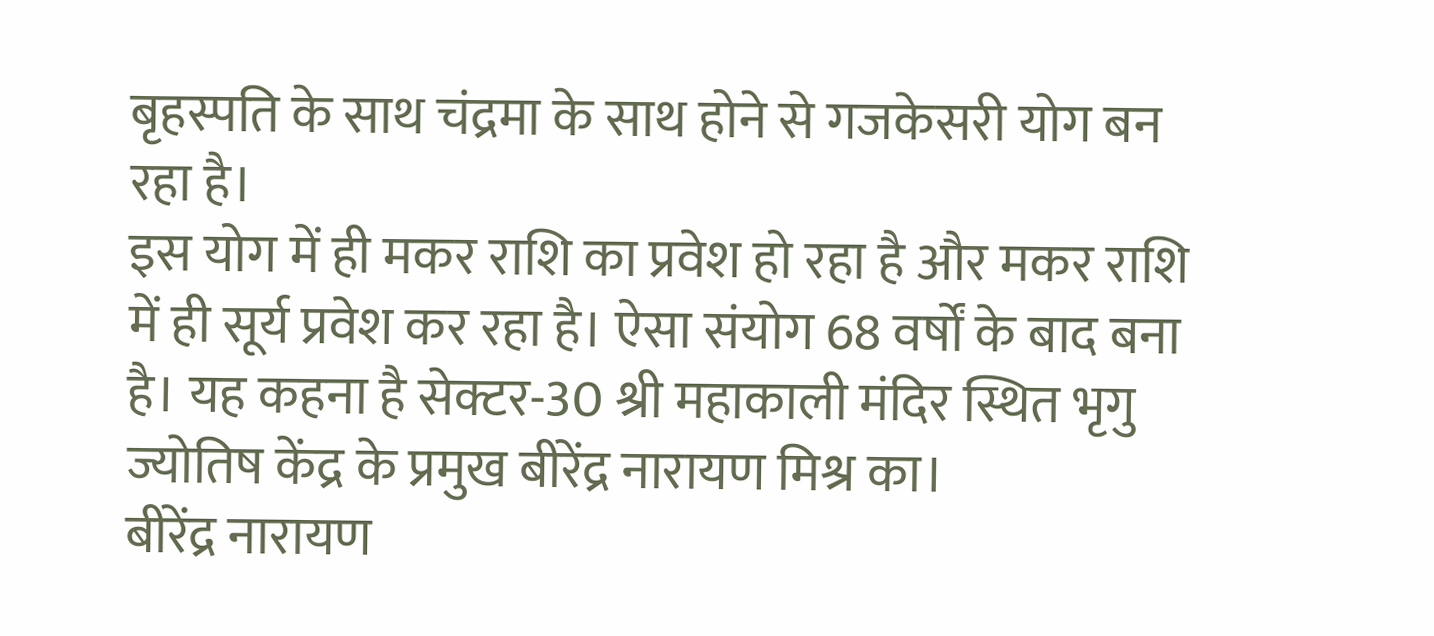बृहस्पति के साथ चंद्रमा के साथ होने से गजकेसरी योग बन रहा है।
इस योग में ही मकर राशि का प्रवेश हो रहा है और मकर राशि में ही सूर्य प्रवेश कर रहा है। ऐसा संयोग 68 वर्षों के बाद बना है। यह कहना है सेक्टर-30 श्री महाकाली मंदिर स्थित भृगु ज्योतिष केंद्र के प्रमुख बीरेंद्र नारायण मिश्र का।
बीरेंद्र नारायण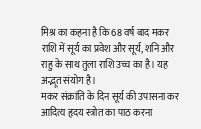मिश्र का कहना है कि 68 वर्ष बाद मकर राशि में सूर्य का प्रवेश और सूर्य, शनि और राहु के साथ तुला राशि उच्च का है। यह अद्भूत संयोग है।
मकर संक्रांति के दिन सूर्य की उपासना कर आदित्य हृदय स्त्रोत का पाठ करना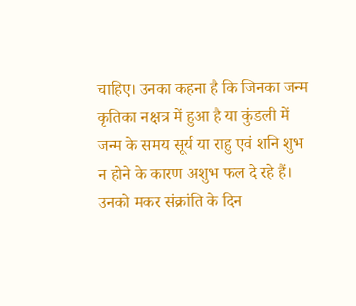चाहिए। उनका कहना है कि जिनका जन्म कृतिका नक्षत्र में हुआ है या कुंडली में जन्म के समय सूर्य या राहु एवं शनि शुभ न होने के कारण अशुभ फल दे रहे हैं।
उनको मकर संक्रांति के दिन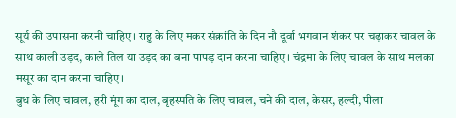सूर्य की उपासना करनी चाहिए। राहु के लिए मकर संक्रांति के दिन नौ दूर्वा भगवान शंकर पर चढ़ाकर चावल के साथ काली उड़द, काले तिल या उड़द का बना पापड़ दान करना चाहिए। चंद्रमा के लिए चावल के साथ मलका मसूर का दान करना चाहिए।
बुध के लिए चावल, हरी मूंग का दाल, बृहस्पति के लिए चावल, चने की दाल, केसर, हल्दी, पीला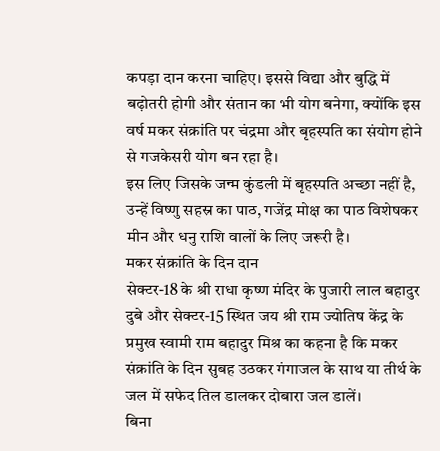कपड़ा दान करना चाहिए। इससे विद्या और बुद्धि में बढ़ोतरी होगी और संतान का भी योग बनेगा, क्योंकि इस वर्ष मकर संक्रांति पर चंद्रमा और बृहस्पति का संयोग होने से गजकेसरी योग बन रहा है।
इस लिए जिसके जन्म कुंडली में बृहस्पति अच्छा नहीं है, उन्हें विष्णु सहस्र का पाठ, गजेंद्र मोक्ष का पाठ विशेषकर मीन और धनु राशि वालों के लिए जरूरी है।
मकर संक्रांति के दिन दान
सेक्टर-18 के श्री राधा कृष्ण मंदिर के पुजारी लाल बहादुर दुबे और सेक्टर-15 स्थित जय श्री राम ज्योतिष केंद्र के प्रमुख स्वामी राम बहादुर मिश्र का कहना है कि मकर संक्रांति के दिन सुबह उठकर गंगाजल के साथ या तीर्थ के जल में सफेद तिल डालकर दोबारा जल डालें।
बिना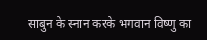साबुन के स्नान करके भगवान विष्णु का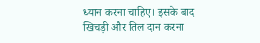ध्यान करना चाहिए। इसके बाद खिचड़ी और तिल दान करना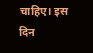चाहिए। इस दिन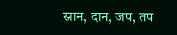स्नान, दान, जप, तप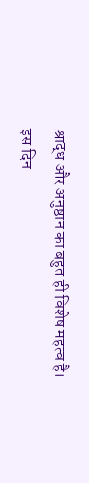श्राद्ध और अनुष्ठान का बहुत ही विशेष महत्व है।
इस दिन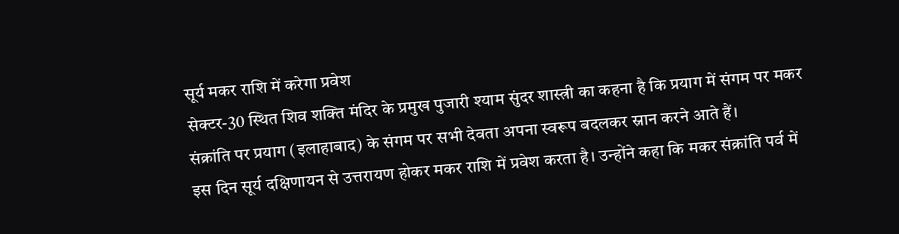सूर्य मकर राशि में करेगा प्रवेश
सेक्टर-30 स्थित शिव शक्ति मंदिर के प्रमुख पुजारी श्याम सुंदर शास्त्री का कहना है कि प्रयाग में संगम पर मकर संक्रांति पर प्रयाग (इलाहाबाद) के संगम पर सभी देवता अपना स्वरूप बदलकर स्नान करने आते हैं।
इस दिन सूर्य दक्षिणायन से उत्तरायण होकर मकर राशि में प्रवेश करता है। उन्होंने कहा कि मकर संक्रांति पर्व में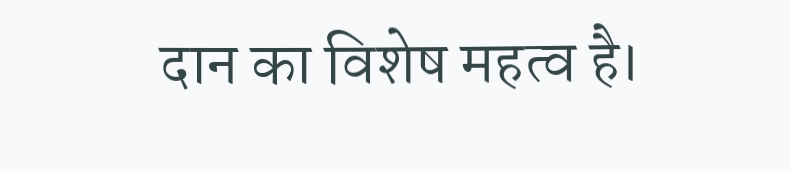दान का विशेष महत्व है।